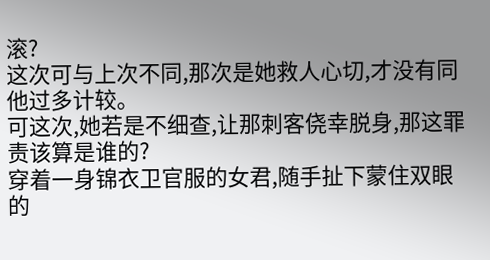滚?
这次可与上次不同,那次是她救人心切,才没有同他过多计较。
可这次,她若是不细查,让那刺客侥幸脱身,那这罪责该算是谁的?
穿着一身锦衣卫官服的女君,随手扯下蒙住双眼的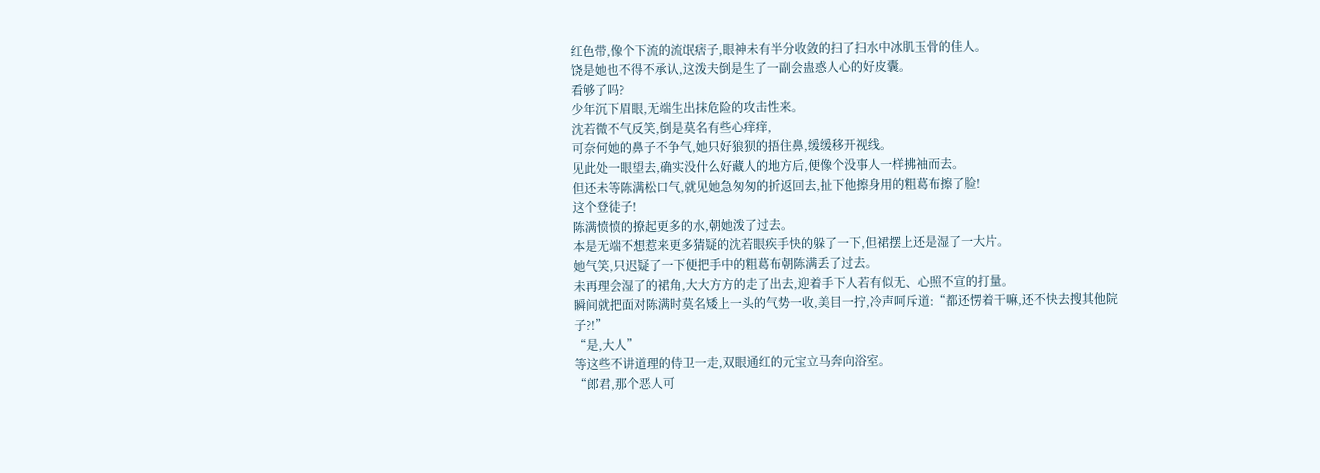红色带,像个下流的流氓痞子,眼神未有半分收敛的扫了扫水中冰肌玉骨的佳人。
饶是她也不得不承认,这泼夫倒是生了一副会蛊惑人心的好皮囊。
看够了吗?
少年沉下眉眼,无端生出抹危险的攻击性来。
沈若微不气反笑,倒是莫名有些心痒痒,
可奈何她的鼻子不争气,她只好狼狈的捂住鼻,缓缓移开视线。
见此处一眼望去,确实没什么好藏人的地方后,便像个没事人一样拂袖而去。
但还未等陈满松口气,就见她急匆匆的折返回去,扯下他擦身用的粗葛布擦了脸!
这个登徒子!
陈满愤愤的撩起更多的水,朝她泼了过去。
本是无端不想惹来更多猜疑的沈若眼疾手快的躲了一下,但裙摆上还是湿了一大片。
她气笑,只迟疑了一下便把手中的粗葛布朝陈满丢了过去。
未再理会湿了的裙角,大大方方的走了出去,迎着手下人若有似无、心照不宣的打量。
瞬间就把面对陈满时莫名矮上一头的气势一收,美目一拧,冷声呵斥道:“都还愣着干嘛,还不快去搜其他院子?!”
“是,大人”
等这些不讲道理的侍卫一走,双眼通红的元宝立马奔向浴室。
“郎君,那个恶人可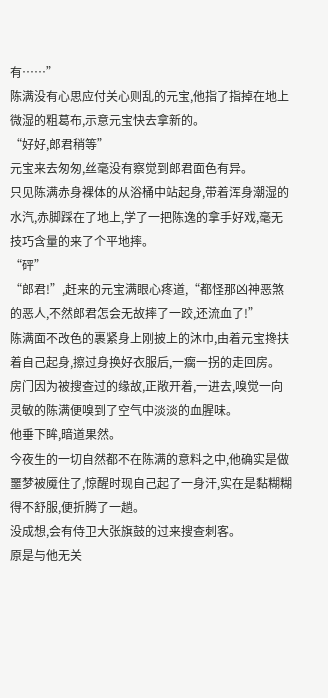有……”
陈满没有心思应付关心则乱的元宝,他指了指掉在地上微湿的粗葛布,示意元宝快去拿新的。
“好好,郎君稍等”
元宝来去匆匆,丝毫没有察觉到郎君面色有异。
只见陈满赤身裸体的从浴桶中站起身,带着浑身潮湿的水汽,赤脚踩在了地上,学了一把陈逸的拿手好戏,毫无技巧含量的来了个平地摔。
“砰”
“郎君!”,赶来的元宝满眼心疼道,“都怪那凶神恶煞的恶人,不然郎君怎会无故摔了一跤,还流血了!”
陈满面不改色的裹紧身上刚披上的沐巾,由着元宝搀扶着自己起身,擦过身换好衣服后,一瘸一拐的走回房。
房门因为被搜查过的缘故,正敞开着,一进去,嗅觉一向灵敏的陈满便嗅到了空气中淡淡的血腥味。
他垂下眸,暗道果然。
今夜生的一切自然都不在陈满的意料之中,他确实是做噩梦被魇住了,惊醒时现自己起了一身汗,实在是黏糊糊得不舒服,便折腾了一趟。
没成想,会有侍卫大张旗鼓的过来搜查刺客。
原是与他无关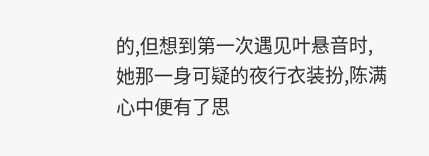的,但想到第一次遇见叶悬音时,她那一身可疑的夜行衣装扮,陈满心中便有了思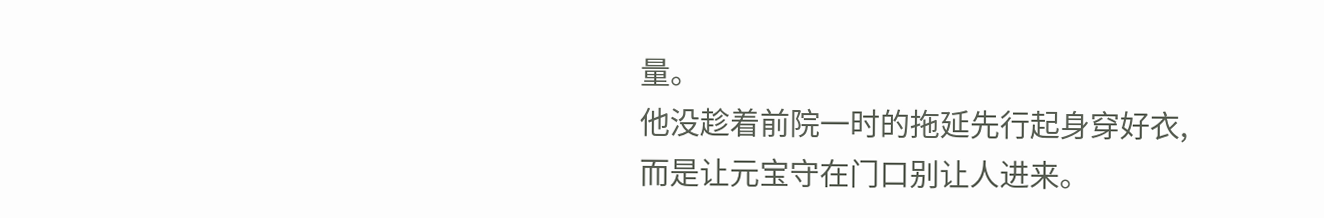量。
他没趁着前院一时的拖延先行起身穿好衣,而是让元宝守在门口别让人进来。